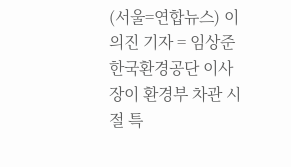(서울=연합뉴스) 이의진 기자 = 임상준 한국환경공단 이사장이 환경부 차관 시절 특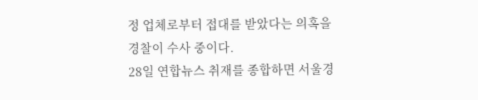정 업체로부터 접대를 받았다는 의혹을 경찰이 수사 중이다.
28일 연합뉴스 취재를 종합하면 서울경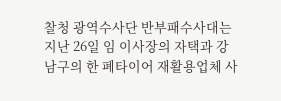찰청 광역수사단 반부패수사대는 지난 26일 임 이사장의 자택과 강남구의 한 폐타이어 재활용업체 사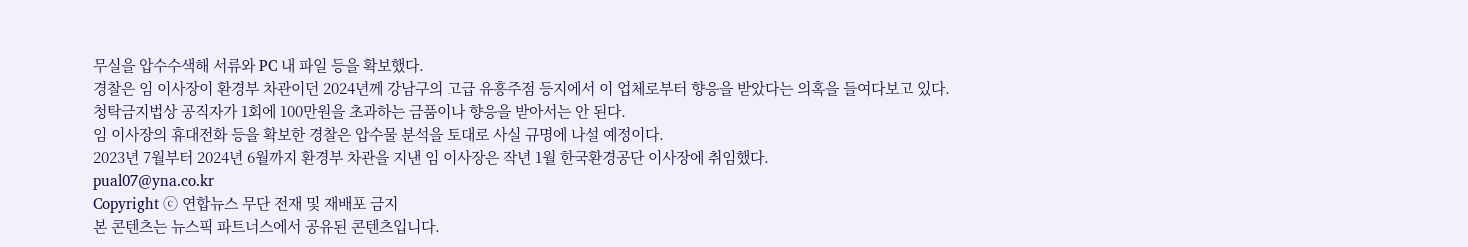무실을 압수수색해 서류와 PC 내 파일 등을 확보했다.
경찰은 임 이사장이 환경부 차관이던 2024년께 강남구의 고급 유흥주점 등지에서 이 업체로부터 향응을 받았다는 의혹을 들여다보고 있다.
청탁금지법상 공직자가 1회에 100만원을 초과하는 금품이나 향응을 받아서는 안 된다.
임 이사장의 휴대전화 등을 확보한 경찰은 압수물 분석을 토대로 사실 규명에 나설 예정이다.
2023년 7월부터 2024년 6월까지 환경부 차관을 지낸 임 이사장은 작년 1월 한국환경공단 이사장에 취임했다.
pual07@yna.co.kr
Copyright ⓒ 연합뉴스 무단 전재 및 재배포 금지
본 콘텐츠는 뉴스픽 파트너스에서 공유된 콘텐츠입니다.